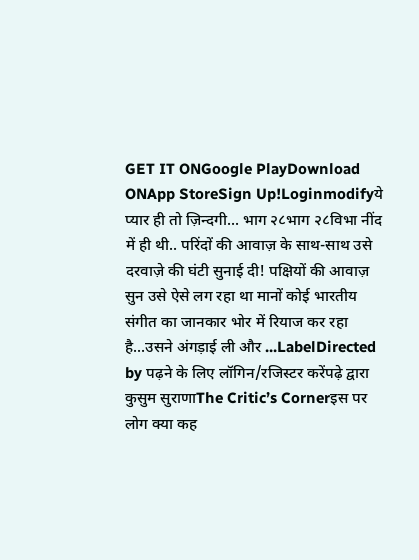GET IT ONGoogle PlayDownload ONApp StoreSign Up!Loginmodifyये प्यार ही तो ज़िन्दगी... भाग २८भाग २८विभा नींद में ही थी.. परिंदों की आवाज़ के साथ-साथ उसे दरवाज़े की घंटी सुनाई दी! पक्षियों की आवाज़ सुन उसे ऐसे लग रहा था मानों कोई भारतीय संगीत का जानकार भोर में रियाज कर रहा है...उसने अंगड़ाई ली और ...LabelDirected by पढ़ने के लिए लॉगिन/रजिस्टर करेंपढ़े द्वारा कुसुम सुराणाThe Critic’s Cornerइस पर लोग क्या कह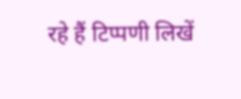रहे हैं टिप्पणी लिखें